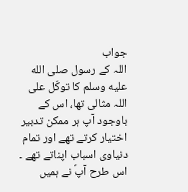جواب
اللہ کے رسول صلى الله عليه وسلم کا توکّل علی اللہ مثالی تھا، اس کے باوجود آپ ہر ممکن تدبیر اختیار کرتے تھے اور تمام دنیاوی اسباب اپناتے تھے ۔ اس طرح آپؐ نے ہمیں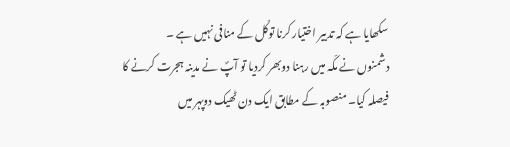سکھایا ہے کہ تدبیر اختیار کرنا توکّل کے منافی نہیں ہے ۔
دشمنوں نے مکّہ میں رہنا دوبھر کردیا تو آپؐ نے مدینہ ہجرت کرنے کا فیصلہ کیا۔ منصوبہ کے مطابق ایک دن ٹھیک دوپہر میں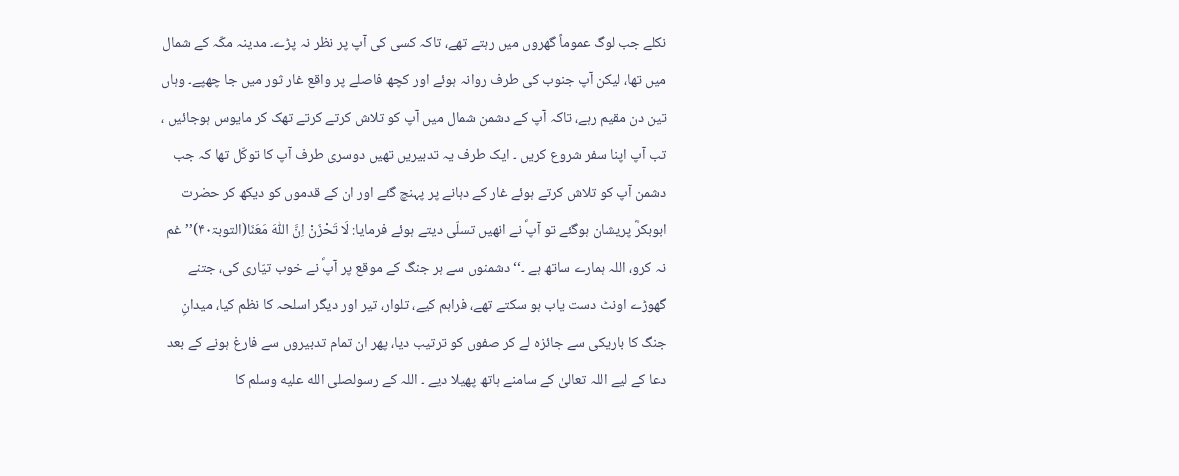نکلے جب لوگ عموماً گھروں میں رہتے تھے، تاکہ کسی کی آپ پر نظر نہ پڑے۔ مدینہ مکّہ کے شمال میں تھا، لیکن آپ جنوب کی طرف روانہ ہوئے اور کچھ فاصلے پر واقع غار ثور میں جا چھپے۔ وہاں تین دن مقیم رہے، تاکہ آپ کے دشمن شمال میں آپ کو تلاش کرتے کرتے تھک کر مایوس ہوجائیں ، تب آپ اپنا سفر شروع کریں ۔ ایک طرف یہ تدبیریں تھیں دوسری طرف آپ کا توکّل تھا کہ جب دشمن آپ کو تلاش کرتے ہوئے غار کے دہانے پر پہنچ گئے اور ان کے قدموں کو دیکھ کر حضرت ابوبکرؓ پریشان ہوگئے تو آپؐ نے انھیں تسلّی دیتے ہوئے فرمایا: لَا تَحْزَنْ اِنَّ اللّٰہَ مَعَنَا(التوبۃ۴۰)’’ غم نہ کرو، اللہ ہمارے ساتھ ہے ۔‘‘ دشمنوں سے ہر جنگ کے موقع پر آپؐ نے خوب تیّاری کی، جتنے گھوڑے اونٹ دست یاب ہو سکتے تھے، فراہم کیے، تلوار، تیر اور دیگر اسلحہ کا نظم کیا، میدانِ جنگ کا باریکی سے جائزہ لے کر صفوں کو ترتیب دیا، پھر ان تمام تدبیروں سے فارغ ہونے کے بعد دعا کے لیے اللہ تعالیٰ کے سامنے ہاتھ پھیلا دیے ۔ اللہ کے رسولصلى الله عليه وسلم کا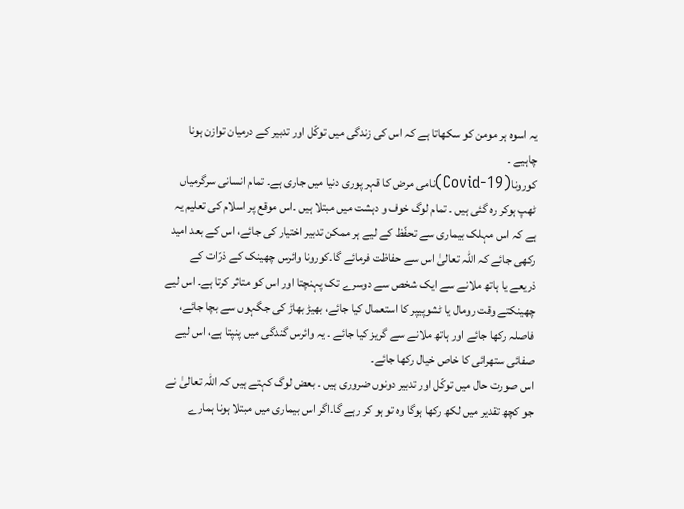یہ اسوہ ہر مومن کو سکھاتا ہے کہ اس کی زندگی میں توکّل اور تدبیر کے درمیان توازن ہونا چاہیے ۔
کورونا(Covid-19)نامی مرض کا قہر پوری دنیا میں جاری ہے۔ تمام انسانی سرگرمیاں ٹھپ ہوکر رہ گئی ہیں ۔ تمام لوگ خوف و دہشت میں مبتلا ہیں ۔اس موقع پر اسلام کی تعلیم یہ ہے کہ اس مہلک بیماری سے تحفّظ کے لیے ہر ممکن تدبیر اختیار کی جائے، اس کے بعد امید رکھی جائے کہ اللہ تعالیٰ اس سے حفاظت فرمائے گا۔کورونا وائرس چھینک کے ذرّات کے ذریعے یا ہاتھ ملانے سے ایک شخص سے دوسرے تک پہنچتا اور اس کو متاثر کرتا ہے۔ اس لیے چھینکتے وقت رومال یا ٹشوپیپر کا استعمال کیا جائے، بھیڑ بھاڑ کی جگہوں سے بچا جائے، فاصلہ رکھا جائے اور ہاتھ ملانے سے گریز کیا جائے ۔ یہ وائرس گندگی میں پنپتا ہے، اس لیے صفائی ستھرائی کا خاص خیال رکھا جائے۔
اس صورت حال میں توکّل اور تدبیر دونوں ضروری ہیں ۔ بعض لوگ کہتے ہیں کہ اللہ تعالیٰ نے جو کچھ تقدیر میں لکھ رکھا ہوگا وہ تو ہو کر رہے گا۔اگر اس بیماری میں مبتلا ہونا ہمارے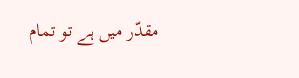مقدّر میں ہے تو تمام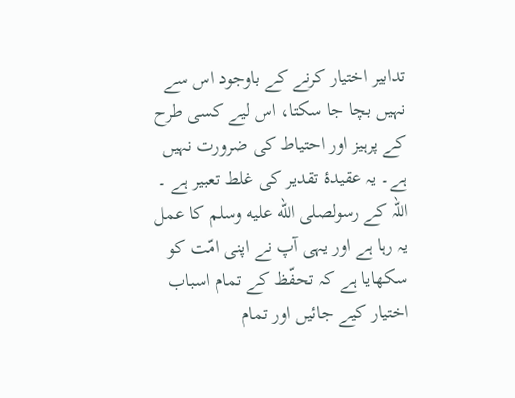تدابیر اختیار کرنے کے باوجود اس سے نہیں بچا جا سکتا، اس لیے کسی طرح کے پرہیز اور احتیاط کی ضرورت نہیں ہے۔ یہ عقیدۂ تقدیر کی غلط تعبیر ہے ۔ اللہ کے رسولصلى الله عليه وسلم کا عمل یہ رہا ہے اور یہی آپ نے اپنی امّت کو سکھایا ہے کہ تحفّظ کے تمام اسباب اختیار کیے جائیں اور تمام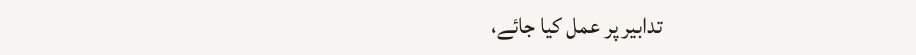تدابیر پر عمل کیا جائے،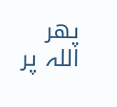پھر اللہ پر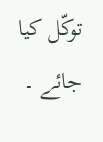توکّل کیا جائے ۔